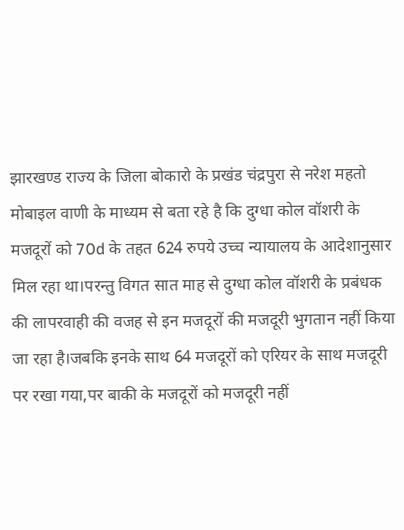झारखण्ड राज्य के जिला बोकारो के प्रखंड चंद्रपुरा से नरेश महतो मोबाइल वाणी के माध्यम से बता रहे है कि दुग्धा कोल वॉशरी के मजदूरों को 70d के तहत 624 रुपये उच्च न्यायालय के आदेशानुसार मिल रहा था।परन्तु विगत सात माह से दुग्धा कोल वॉशरी के प्रबंधक की लापरवाही की वजह से इन मजदूरों की मजदूरी भुगतान नहीं किया जा रहा है।जबकि इनके साथ 64 मजदूरों को एरियर के साथ मजदूरी पर रखा गया,पर बाकी के मजदूरों को मजदूरी नहीं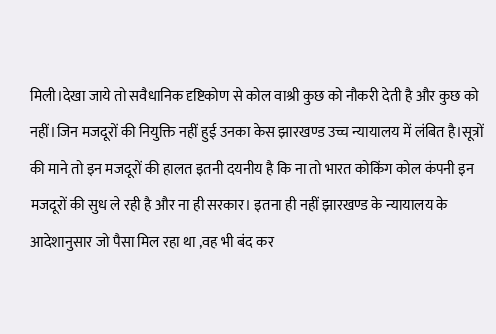मिली।देखा जाये तो सवैधानिक दृष्टिकोण से कोल वाश्री कुछ को नौकरी देती है और कुछ को नहीं।जिन मजदूरों की नियुक्ति नहीं हुई उनका केस झारखण्ड उच्च न्यायालय में लंबित है।सूत्रों की माने तो इन मजदूरों की हालत इतनी दयनीय है कि ना तो भारत कोकिंग कोल कंपनी इन मजदूरों की सुध ले रही है और ना ही सरकार। इतना ही नहीं झारखण्ड के न्यायालय के आदेशानुसार जो पैसा मिल रहा था ,वह भी बंद कर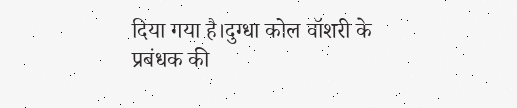दिया गया है।दुग्धा कोल वॉशरी के प्रबंधक की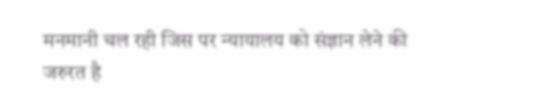मनमानी चल रही जिस पर न्यायालय को संज्ञान लेने की जरुरत है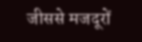जीससे मजदूरों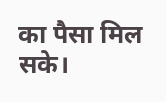का पैसा मिल सके।